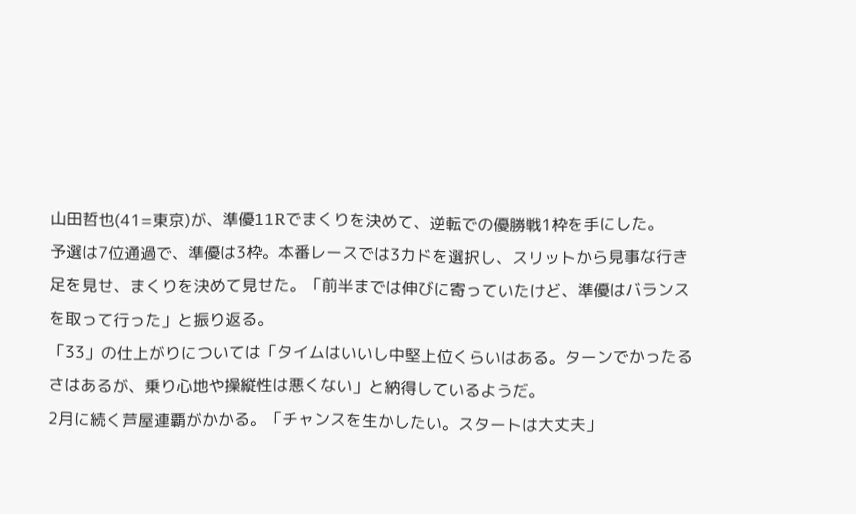山田哲也(41=東京)が、準優11Rでまくりを決めて、逆転での優勝戦1枠を手にした。
予選は7位通過で、準優は3枠。本番レースでは3カドを選択し、スリットから見事な行き足を見せ、まくりを決めて見せた。「前半までは伸びに寄っていたけど、準優はバランスを取って行った」と振り返る。
「33」の仕上がりについては「タイムはいいし中堅上位くらいはある。ターンでかったるさはあるが、乗り心地や操縦性は悪くない」と納得しているようだ。
2月に続く芦屋連覇がかかる。「チャンスを生かしたい。スタートは大丈夫」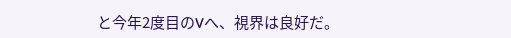と今年2度目のVへ、視界は良好だ。